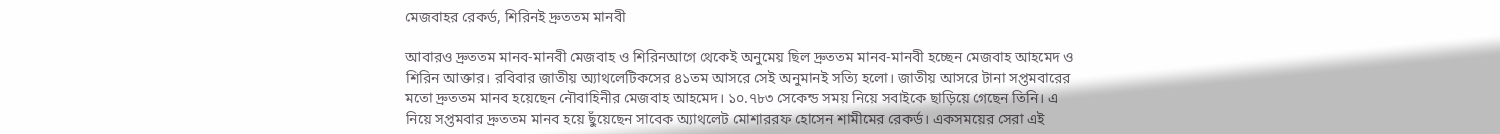মেজবাহর রেকর্ড, শিরিনই দ্রুততম মানবী

আবারও দ্রুততম মানব-মানবী মেজবাহ ও শিরিনআগে থেকেই অনুমেয় ছিল দ্রুততম মানব-মানবী হচ্ছেন মেজবাহ আহমেদ ও শিরিন আক্তার। রবিবার জাতীয় অ্যাথলেটিকসের ৪১তম আসরে সেই অনুমানই সত্যি হলো। জাতীয় আসরে টানা সপ্তমবারের মতো দ্রুততম মানব হয়েছেন নৌবাহিনীর মেজবাহ আহমেদ। ১০.৭৮৩ সেকেন্ড সময় নিয়ে সবাইকে ছাড়িয়ে গেছেন তিনি। এ নিয়ে সপ্তমবার দ্রুততম মানব হয়ে ছুঁয়েছেন সাবেক অ্যাথলেট মোশাররফ হোসেন শামীমের রেকর্ড। একসময়ের সেরা এই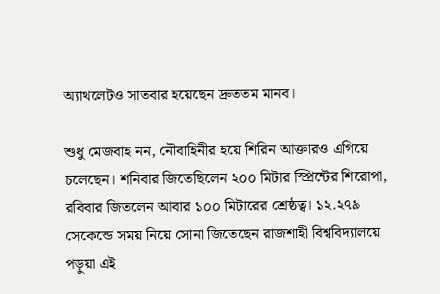অ্যাথলেটও সাতবার হয়েছেন দ্রুততম মানব।

শুধু মেজবাহ নন, নৌবাহিনীর হয়ে শিরিন আক্তারও এগিয়ে চলেছেন। শনিবার জিতেছিলেন ২০০ মিটার স্প্রিন্টের শিরোপা, রবিবার জিতলেন আবার ১০০ মিটারের শ্রেষ্ঠত্ব। ১২.২৭৯ সেকেন্ডে সময় নিয়ে সোনা জিতেছেন রাজশাহী বিশ্ববিদ্যালয়ে পড়ুয়া এই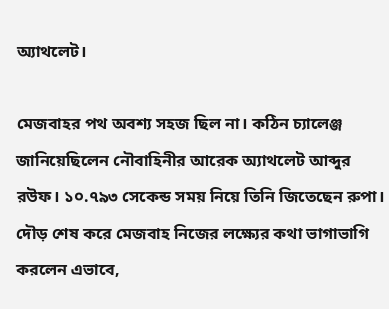অ্যাথলেট।

মেজবাহর পথ অবশ্য সহজ ছিল না। কঠিন চ্যালেঞ্জ জানিয়েছিলেন নৌবাহিনীর আরেক অ্যাথলেট আব্দুর রউফ। ১০.৭৯৩ সেকেন্ড সময় নিয়ে তিনি জিতেছেন রুপা। দৌড় শেষ করে মেজবাহ নিজের লক্ষ্যের কথা ভাগাভাগি করলেন এভাবে,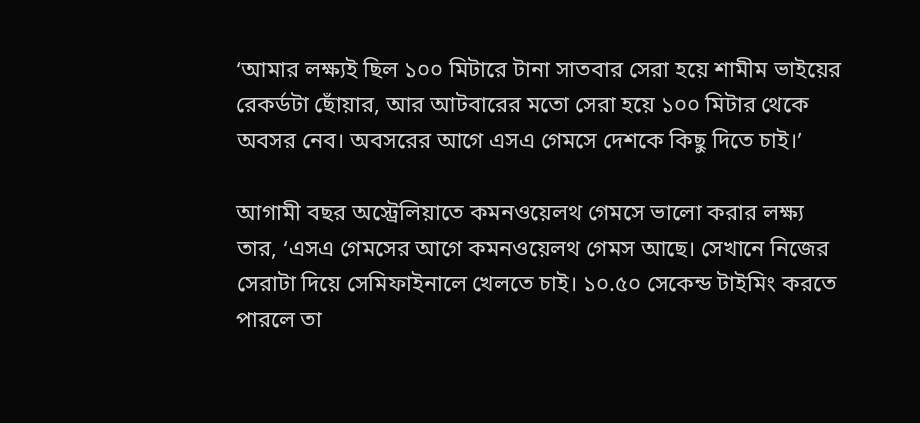‘আমার লক্ষ্যই ছিল ১০০ মিটারে টানা সাতবার সেরা হয়ে শামীম ভাইয়ের রেকর্ডটা ছোঁয়ার, আর আটবারের মতো সেরা হয়ে ১০০ মিটার থেকে অবসর নেব। অবসরের আগে এসএ গেমসে দেশকে কিছু দিতে চাই।’

আগামী বছর অস্ট্রেলিয়াতে কমনওয়েলথ গেমসে ভালো করার লক্ষ্য তার, ‘এসএ গেমসের আগে কমনওয়েলথ গেমস আছে। সেখানে নিজের সেরাটা দিয়ে সেমিফাইনালে খেলতে চাই। ১০.৫০ সেকেন্ড টাইমিং করতে পারলে তা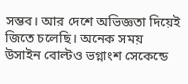সম্ভব। আর দেশে অভিজ্ঞতা দিয়েই জিতে চলেছি। অনেক সময় উসাইন বোল্টও ভগ্নাংশ সেকেন্ডে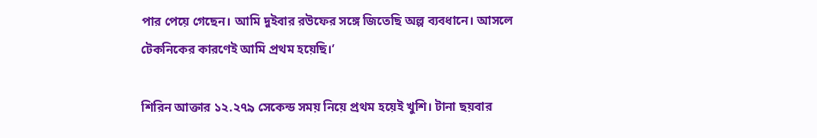পার পেয়ে গেছেন। আমি দুইবার রউফের সঙ্গে জিতেছি অল্প ব্যবধানে। আসলে টেকনিকের কারণেই আমি প্রথম হয়েছি।’

শিরিন আক্তার ১২.২৭৯ সেকেন্ড সময় নিয়ে প্রথম হয়েই খুশি। টানা ছয়বার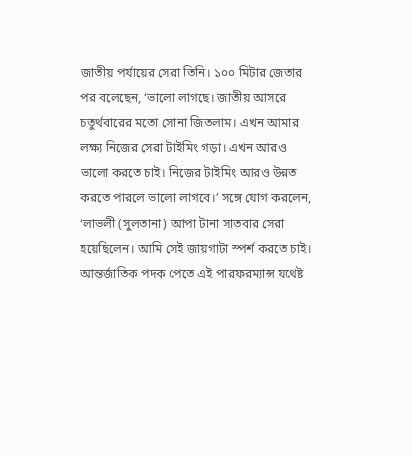জাতীয় পর্যায়ের সেরা তিনি। ১০০ মিটার জেতার পর বলেছেন, ‘ভালো লাগছে। জাতীয় আসরে চতুর্থবারের মতো সোনা জিতলাম। এখন আমার লক্ষ্য নিজের সেরা টাইমিং গড়া। এখন আরও ভালো করতে চাই। নিজের টাইমিং আরও উন্নত করতে পারলে ভালো লাগবে।’ সঙ্গে যোগ করলেন, ‘লাভলী (সুলতানা) আপা টানা সাতবার সেরা হয়েছিলেন। আমি সেই জায়গাটা স্পর্শ করতে চাই। আন্তর্জাতিক পদক পেতে এই পারফরম্যান্স যথেষ্ট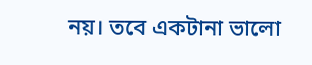নয়। তবে একটানা ভালো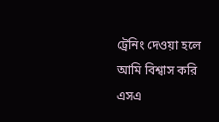ট্রেনিং দেওয়া হলে আমি বিশ্বাস করি এসএ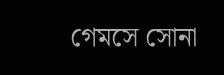গেমসে সোনা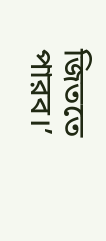জিততে পারব।’